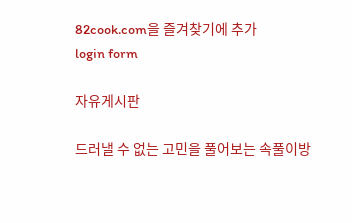82cook.com을 즐겨찾기에 추가
login form

자유게시판

드러낼 수 없는 고민을 풀어보는 속풀이방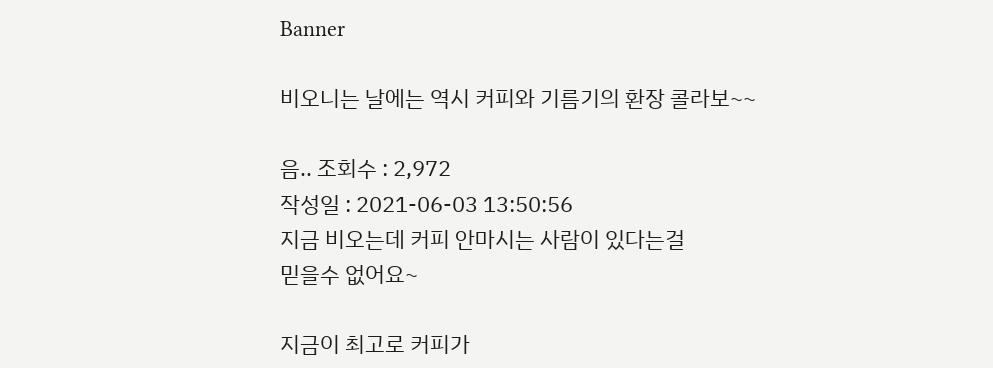Banner

비오니는 날에는 역시 커피와 기름기의 환장 콜라보~~

음.. 조회수 : 2,972
작성일 : 2021-06-03 13:50:56
지금 비오는데 커피 안마시는 사람이 있다는걸
믿을수 없어요~

지금이 최고로 커피가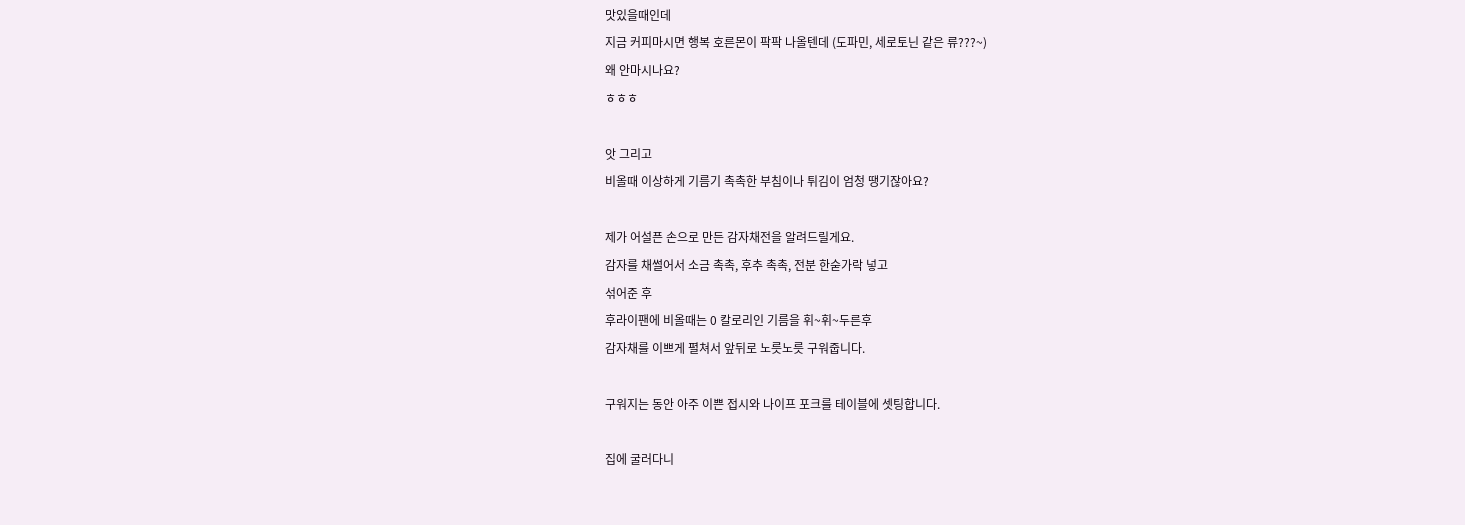맛있을때인데
지금 커피마시면 행복 호른몬이 팍팍 나올텐데 (도파민, 세로토닌 같은 류???~)
왜 안마시나요?
ㅎㅎㅎ

앗 그리고
비올때 이상하게 기름기 촉촉한 부침이나 튀김이 엄청 땡기잖아요?

제가 어설픈 손으로 만든 감자채전을 알려드릴게요.
감자를 채썰어서 소금 촉촉, 후추 촉촉, 전분 한숟가락 넣고
섞어준 후
후라이팬에 비올때는 0 칼로리인 기름을 휘~휘~두른후
감자채를 이쁘게 펼쳐서 앞뒤로 노릇노릇 구워줍니다.

구워지는 동안 아주 이쁜 접시와 나이프 포크를 테이블에 셋팅합니다.

집에 굴러다니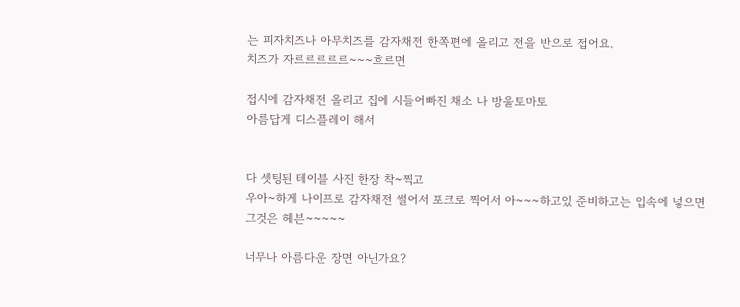는 피자치즈나 아무치즈를 감자채전 한쪽편에 올리고 전을 반으로 접어요.
치즈가 자르르르르르~~~흐르면

접시에 감자채전 올리고 집에 시들어빠진 채소 나 방울토마토
아름답게 디스플레이 해서


다 셋팅된 테이블 사진 한장 착~찍고
우아~하게 나이프로 감자채전 썰어서 포크로 찍어서 아~~~하고있 준비하고는 입속에 넣으면
그것은 헤븐~~~~~

너무나 아름다운 장면 아닌가요?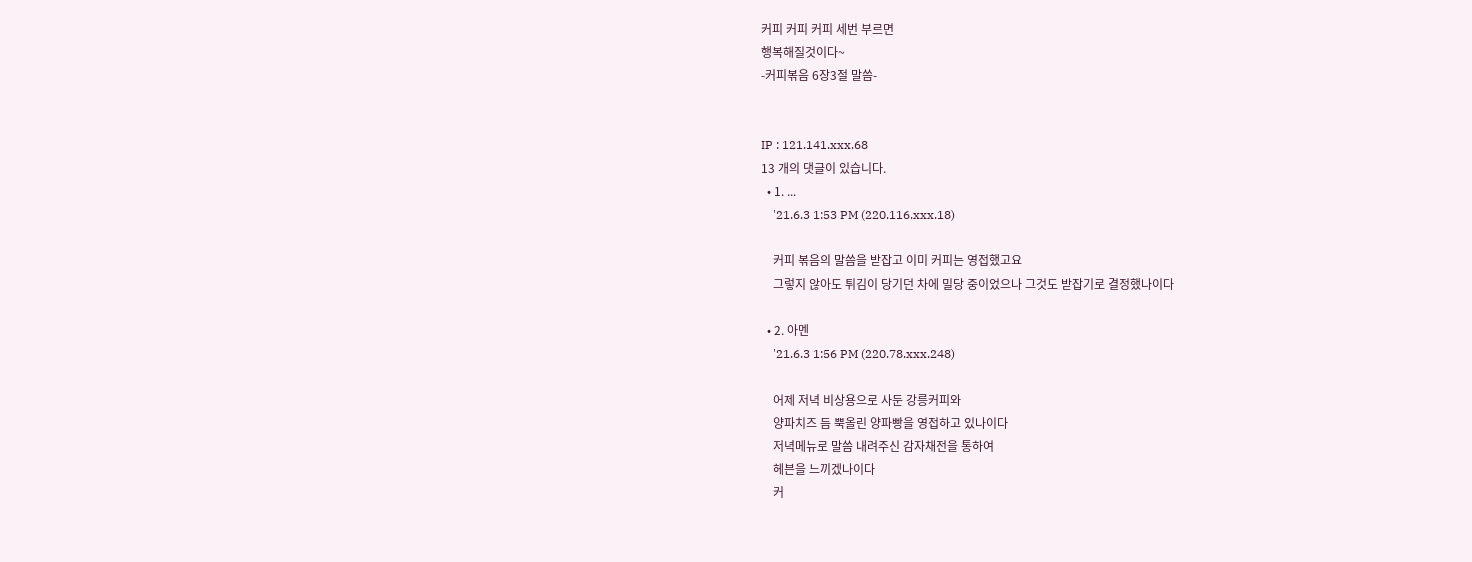커피 커피 커피 세번 부르면
행복해질것이다~
-커피볶음 6장3절 말씀-


IP : 121.141.xxx.68
13 개의 댓글이 있습니다.
  • 1. ...
    '21.6.3 1:53 PM (220.116.xxx.18)

    커피 볶음의 말씀을 받잡고 이미 커피는 영접했고요
    그렇지 않아도 튀김이 당기던 차에 밀당 중이었으나 그것도 받잡기로 결정했나이다

  • 2. 아멘
    '21.6.3 1:56 PM (220.78.xxx.248)

    어제 저녁 비상용으로 사둔 강릉커피와
    양파치즈 듬 뿍올린 양파빵을 영접하고 있나이다
    저녁메뉴로 말씀 내려주신 감자채전을 통하여
    헤븐을 느끼겠나이다
    커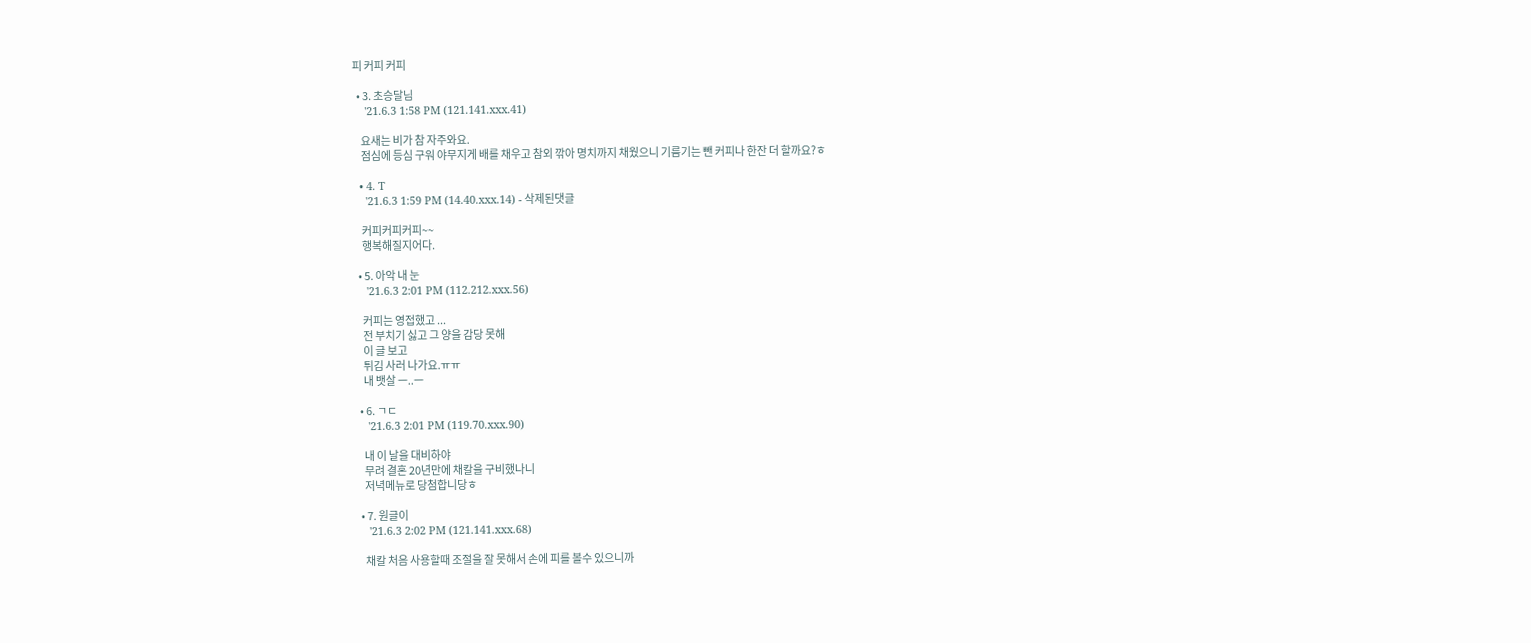피 커피 커피

  • 3. 초승달님
    '21.6.3 1:58 PM (121.141.xxx.41)

    요새는 비가 참 자주와요.
    점심에 등심 구워 야무지게 배를 채우고 참외 깎아 명치까지 채웠으니 기름기는 뺀 커피나 한잔 더 할까요?ㅎ

  • 4. T
    '21.6.3 1:59 PM (14.40.xxx.14) - 삭제된댓글

    커피커피커피~~
    행복해질지어다.

  • 5. 아악 내 눈
    '21.6.3 2:01 PM (112.212.xxx.56)

    커피는 영접했고 ...
    전 부치기 싫고 그 양을 감당 못해
    이 글 보고
    튀김 사러 나가요.ㅠㅠ
    내 뱃살 ㅡ..ㅡ

  • 6. ㄱㄷ
    '21.6.3 2:01 PM (119.70.xxx.90)

    내 이 날을 대비하야
    무려 결혼 20년만에 채칼을 구비했나니
    저녁메뉴로 당첨합니당ㅎ

  • 7. 원글이
    '21.6.3 2:02 PM (121.141.xxx.68)

    채칼 처음 사용할때 조절을 잘 못해서 손에 피를 볼수 있으니까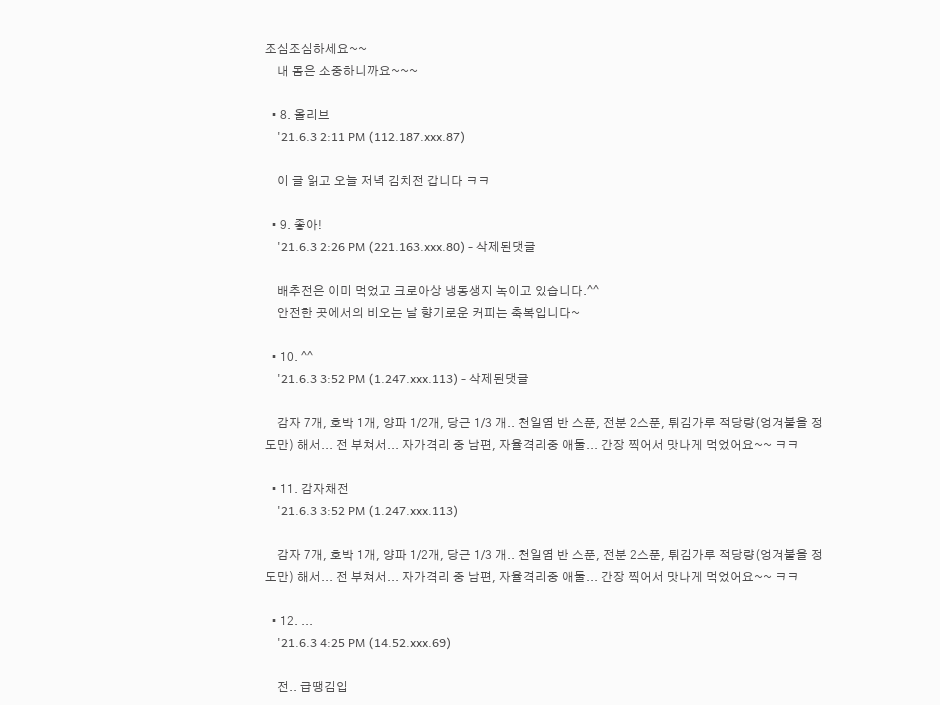조심조심하세요~~
    내 몸은 소중하니까요~~~

  • 8. 올리브
    '21.6.3 2:11 PM (112.187.xxx.87)

    이 글 읽고 오늘 저녁 김치전 갑니다 ㅋㅋ

  • 9. 좋아!
    '21.6.3 2:26 PM (221.163.xxx.80) - 삭제된댓글

    배추전은 이미 먹었고 크로아상 냉동생지 녹이고 있습니다.^^
    안전한 곳에서의 비오는 날 향기로운 커피는 축복입니다~

  • 10. ^^
    '21.6.3 3:52 PM (1.247.xxx.113) - 삭제된댓글

    감자 7개, 호박 1개, 양파 1/2개, 당근 1/3 개.. 천일염 반 스푼, 전분 2스푼, 튀김가루 적당량(엉겨붙을 정도만) 해서... 전 부쳐서... 자가격리 중 남편, 자율격리중 애둘... 간장 찍어서 맛나게 먹었어요~~ ㅋㅋ

  • 11. 감자채전
    '21.6.3 3:52 PM (1.247.xxx.113)

    감자 7개, 호박 1개, 양파 1/2개, 당근 1/3 개.. 천일염 반 스푼, 전분 2스푼, 튀김가루 적당량(엉겨붙을 정도만) 해서... 전 부쳐서... 자가격리 중 남편, 자율격리중 애둘... 간장 찍어서 맛나게 먹었어요~~ ㅋㅋ

  • 12. ...
    '21.6.3 4:25 PM (14.52.xxx.69)

    전.. 급땡김입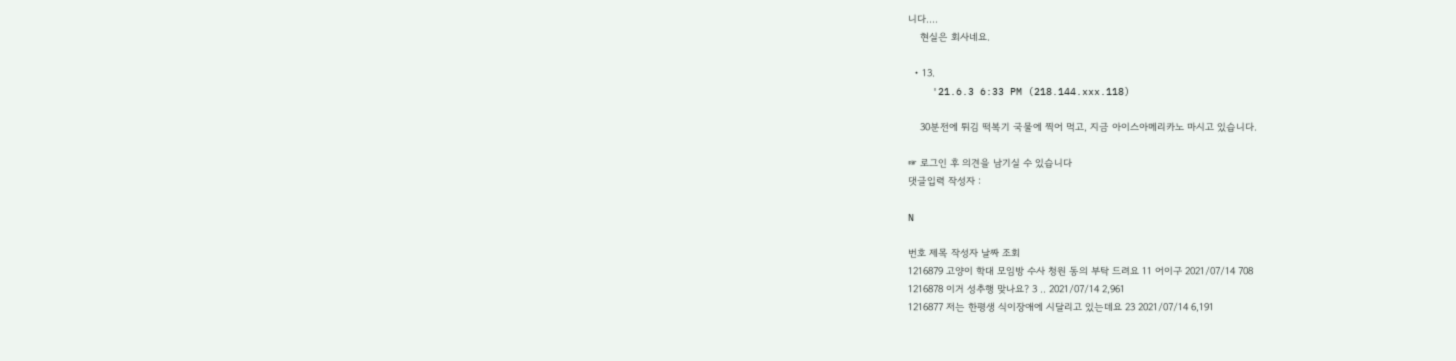니다....
    현실은 회사네요.

  • 13.
    '21.6.3 6:33 PM (218.144.xxx.118)

    30분전에 튀김 떡복기 국물에 찍어 먹고, 지금 아이스아메리카노 마시고 있습니다.

☞ 로그인 후 의견을 남기실 수 있습니다
댓글입력 작성자 :

N

번호 제목 작성자 날짜 조회
1216879 고양이 학대 모임방 수사 청원 동의 부탁 드려요 11 어이구 2021/07/14 708
1216878 이거 성추행 맞나요? 3 .. 2021/07/14 2,961
1216877 저는 한평생 식이장애에 시달리고 있는데요 23 2021/07/14 6,191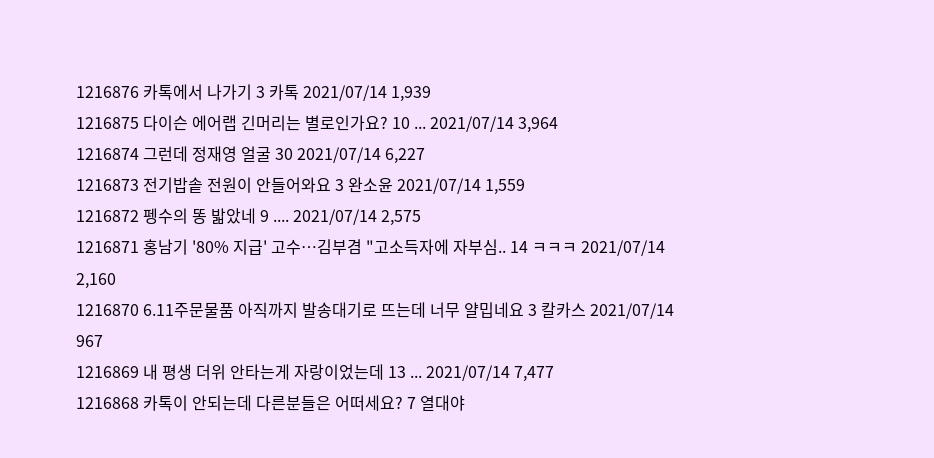1216876 카톡에서 나가기 3 카톡 2021/07/14 1,939
1216875 다이슨 에어랩 긴머리는 별로인가요? 10 ... 2021/07/14 3,964
1216874 그런데 정재영 얼굴 30 2021/07/14 6,227
1216873 전기밥솥 전원이 안들어와요 3 완소윤 2021/07/14 1,559
1216872 펭수의 똥 밟았네 9 .... 2021/07/14 2,575
1216871 홍남기 '80% 지급' 고수…김부겸 "고소득자에 자부심.. 14 ㅋㅋㅋ 2021/07/14 2,160
1216870 6.11주문물품 아직까지 발송대기로 뜨는데 너무 얄밉네요 3 칼카스 2021/07/14 967
1216869 내 평생 더위 안타는게 자랑이었는데 13 ... 2021/07/14 7,477
1216868 카톡이 안되는데 다른분들은 어떠세요? 7 열대야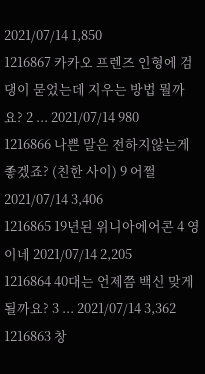2021/07/14 1,850
1216867 카카오 프렌즈 인형에 검댕이 묻었는데 지우는 방법 뭘까요? 2 ... 2021/07/14 980
1216866 나쁜 말은 전하지않는게 좋겠죠? (친한 사이) 9 어쩔 2021/07/14 3,406
1216865 19년된 위니아에어콘 4 영이네 2021/07/14 2,205
1216864 40대는 언제쯤 백신 맞게 될까요? 3 ... 2021/07/14 3,362
1216863 창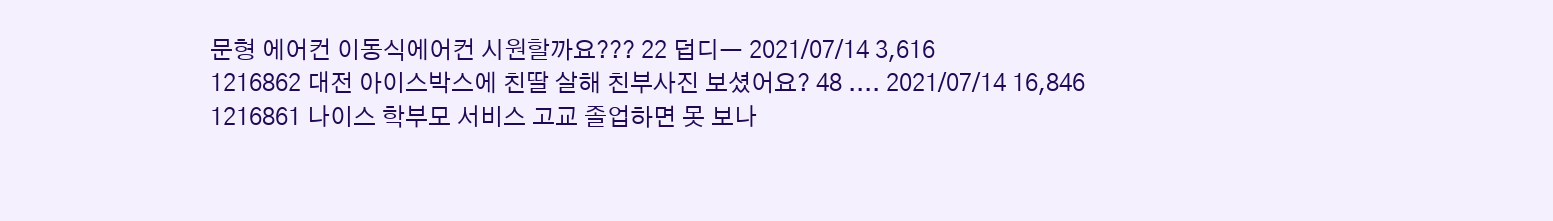문형 에어컨 이동식에어컨 시원할까요??? 22 덥디ㅡ 2021/07/14 3,616
1216862 대전 아이스박스에 친딸 살해 친부사진 보셨어요? 48 .... 2021/07/14 16,846
1216861 나이스 학부모 서비스 고교 졸업하면 못 보나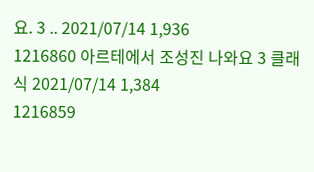요. 3 .. 2021/07/14 1,936
1216860 아르테에서 조성진 나와요 3 클래식 2021/07/14 1,384
1216859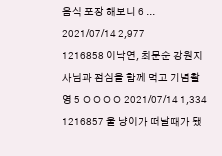음식 포장 해보니 6 ... 2021/07/14 2,977
1216858 이낙연, 최문순 강원지사님과 점심을 함께 먹고 기념촬영 5 ㅇㅇㅇㅇ 2021/07/14 1,334
1216857 울 냥이가 떠날때가 됐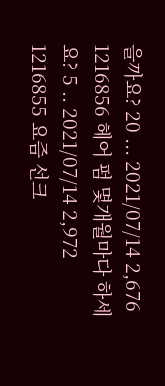을까요? 20 ... 2021/07/14 2,676
1216856 헤어 펌 몇개월마다 하세요? 5 .. 2021/07/14 2,972
1216855 요즘 선크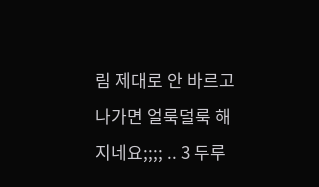림 제대로 안 바르고 나가면 얼룩덜룩 해지네요;;;; .. 3 두루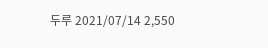두루 2021/07/14 2,550